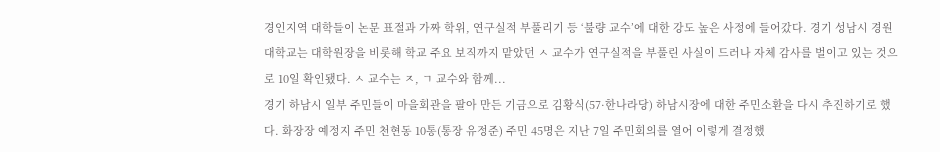경인지역 대학들이 논문 표절과 가짜 학위, 연구실적 부풀리기 등 ‘불량 교수’에 대한 강도 높은 사정에 들어갔다. 경기 성남시 경원대학교는 대학원장을 비롯해 학교 주요 보직까지 맡았던 ㅅ 교수가 연구실적을 부풀린 사실이 드러나 자체 감사를 벌이고 있는 것으로 10일 확인됐다. ㅅ 교수는 ㅈ, ㄱ 교수와 함께...
경기 하남시 일부 주민들이 마을회관을 팔아 만든 기금으로 김황식(57·한나라당) 하남시장에 대한 주민소환을 다시 추진하기로 했다. 화장장 예정지 주민 천현동 10통(통장 유정준) 주민 45명은 지난 7일 주민회의를 열어 이렇게 결정했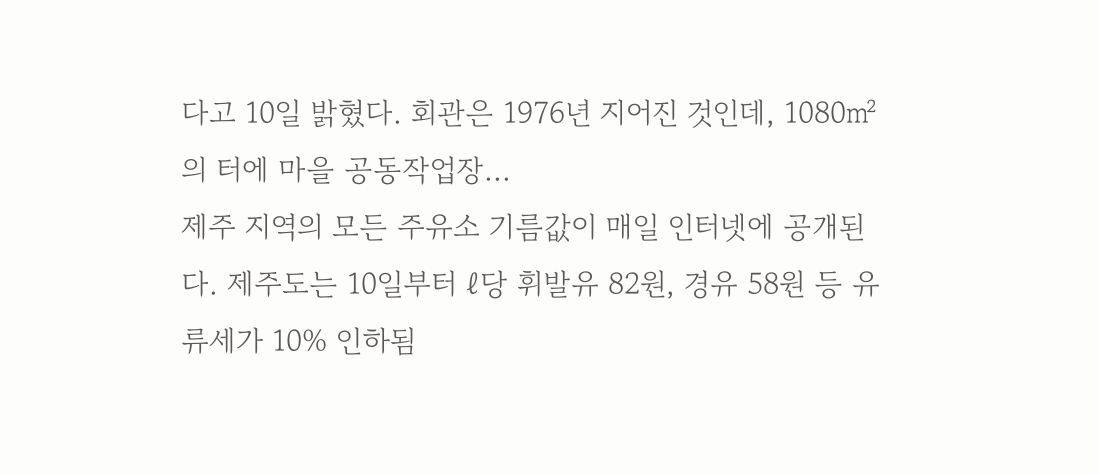다고 10일 밝혔다. 회관은 1976년 지어진 것인데, 1080㎡의 터에 마을 공동작업장...
제주 지역의 모든 주유소 기름값이 매일 인터넷에 공개된다. 제주도는 10일부터 ℓ당 휘발유 82원, 경유 58원 등 유류세가 10% 인하됨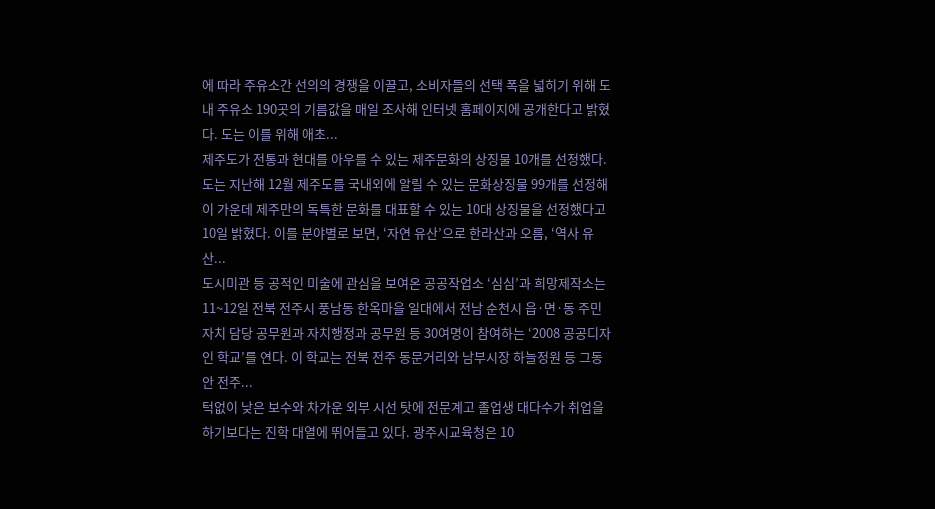에 따라 주유소간 선의의 경쟁을 이끌고, 소비자들의 선택 폭을 넓히기 위해 도내 주유소 190곳의 기름값을 매일 조사해 인터넷 홈페이지에 공개한다고 밝혔다. 도는 이를 위해 애초...
제주도가 전통과 현대를 아우를 수 있는 제주문화의 상징물 10개를 선정했다. 도는 지난해 12월 제주도를 국내외에 알릴 수 있는 문화상징물 99개를 선정해 이 가운데 제주만의 독특한 문화를 대표할 수 있는 10대 상징물을 선정했다고 10일 밝혔다. 이를 분야별로 보면, ‘자연 유산’으로 한라산과 오름, ‘역사 유산...
도시미관 등 공적인 미술에 관심을 보여온 공공작업소 ‘심심’과 희망제작소는 11~12일 전북 전주시 풍남동 한옥마을 일대에서 전남 순천시 읍·면·동 주민자치 담당 공무원과 자치행정과 공무원 등 30여명이 참여하는 ‘2008 공공디자인 학교’를 연다. 이 학교는 전북 전주 동문거리와 남부시장 하늘정원 등 그동안 전주...
턱없이 낮은 보수와 차가운 외부 시선 탓에 전문계고 졸업생 대다수가 취업을 하기보다는 진학 대열에 뛰어들고 있다. 광주시교육청은 10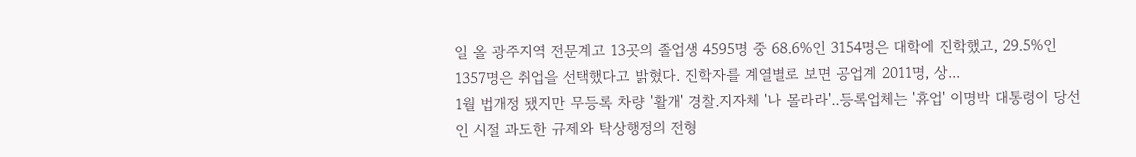일 올 광주지역 전문계고 13곳의 졸업생 4595명 중 68.6%인 3154명은 대학에 진학했고, 29.5%인 1357명은 취업을 선택했다고 밝혔다. 진학자를 계열별로 보면 공업계 2011명, 상...
1월 법개정 됐지만 무등록 차량 '활개' 경찰.지자체 '나 몰라라'..등록업체는 '휴업' 이명박 대통령이 당선인 시절 과도한 규제와 탁상행정의 전형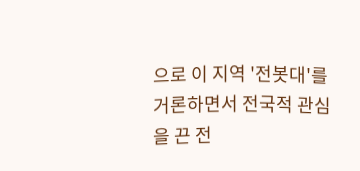으로 이 지역 '전봇대'를 거론하면서 전국적 관심을 끈 전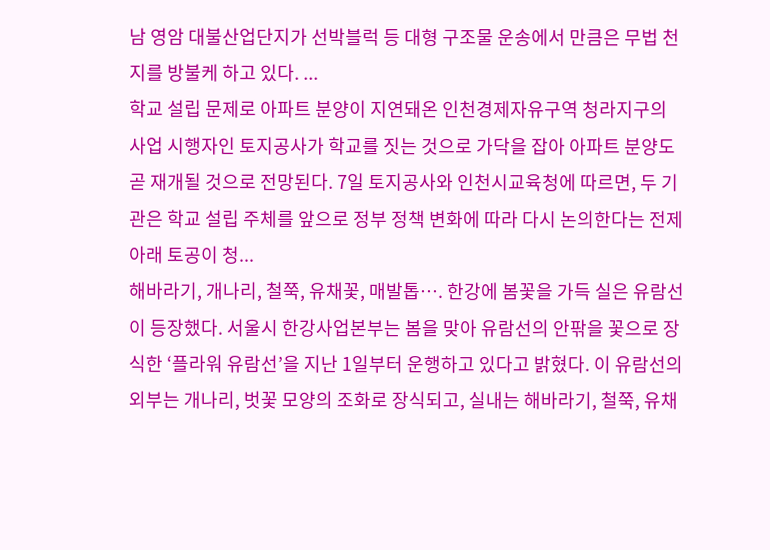남 영암 대불산업단지가 선박블럭 등 대형 구조물 운송에서 만큼은 무법 천지를 방불케 하고 있다. ...
학교 설립 문제로 아파트 분양이 지연돼온 인천경제자유구역 청라지구의 사업 시행자인 토지공사가 학교를 짓는 것으로 가닥을 잡아 아파트 분양도 곧 재개될 것으로 전망된다. 7일 토지공사와 인천시교육청에 따르면, 두 기관은 학교 설립 주체를 앞으로 정부 정책 변화에 따라 다시 논의한다는 전제 아래 토공이 청...
해바라기, 개나리, 철쭉, 유채꽃, 매발톱…. 한강에 봄꽃을 가득 실은 유람선이 등장했다. 서울시 한강사업본부는 봄을 맞아 유람선의 안팎을 꽃으로 장식한 ‘플라워 유람선’을 지난 1일부터 운행하고 있다고 밝혔다. 이 유람선의 외부는 개나리, 벗꽃 모양의 조화로 장식되고, 실내는 해바라기, 철쭉, 유채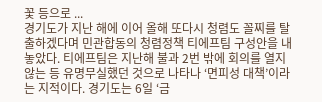꽃 등으로 ...
경기도가 지난 해에 이어 올해 또다시 청렴도 꼴찌를 탈출하겠다며 민관합동의 청렴정책 티에프팀 구성안을 내놓았다. 티에프팀은 지난해 불과 2번 밖에 회의를 열지 않는 등 유명무실했던 것으로 나타나 ‘면피성 대책’이라는 지적이다. 경기도는 6일 ‘금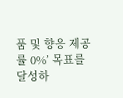품 및 향응 제공률 0%’ 목표를 달성하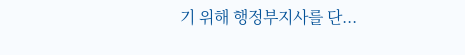기 위해 행정부지사를 단...